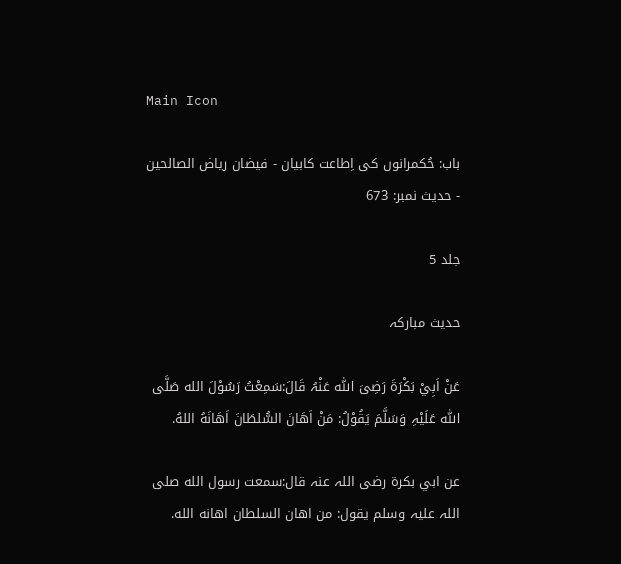Main Icon

باب: حُکمرانوں کی اِطاعت کابیان - فیضان ریاض الصالحین - حدیث نمبر: 673

جلد 5

حدیث مبارکہ

عَنْ اَبِيْ بَكْرَةَ رَضِیَ اللّٰہ عَنْہُ قَالَ:سَمِعْتُ رَسُوْلَ الله صَلَّی اللّٰہ عَلَیْہِ وَسَلَّمَ يَقُوْلُ: مَنْ اَهَانَ السُّلطَانَ اَهَانَهُ اللهُ.

عن ابي بكرة رضی اللہ عنہ قال:سمعت رسول الله صلی اللہ علیہ وسلم يقول: من اهان السلطان اهانه الله.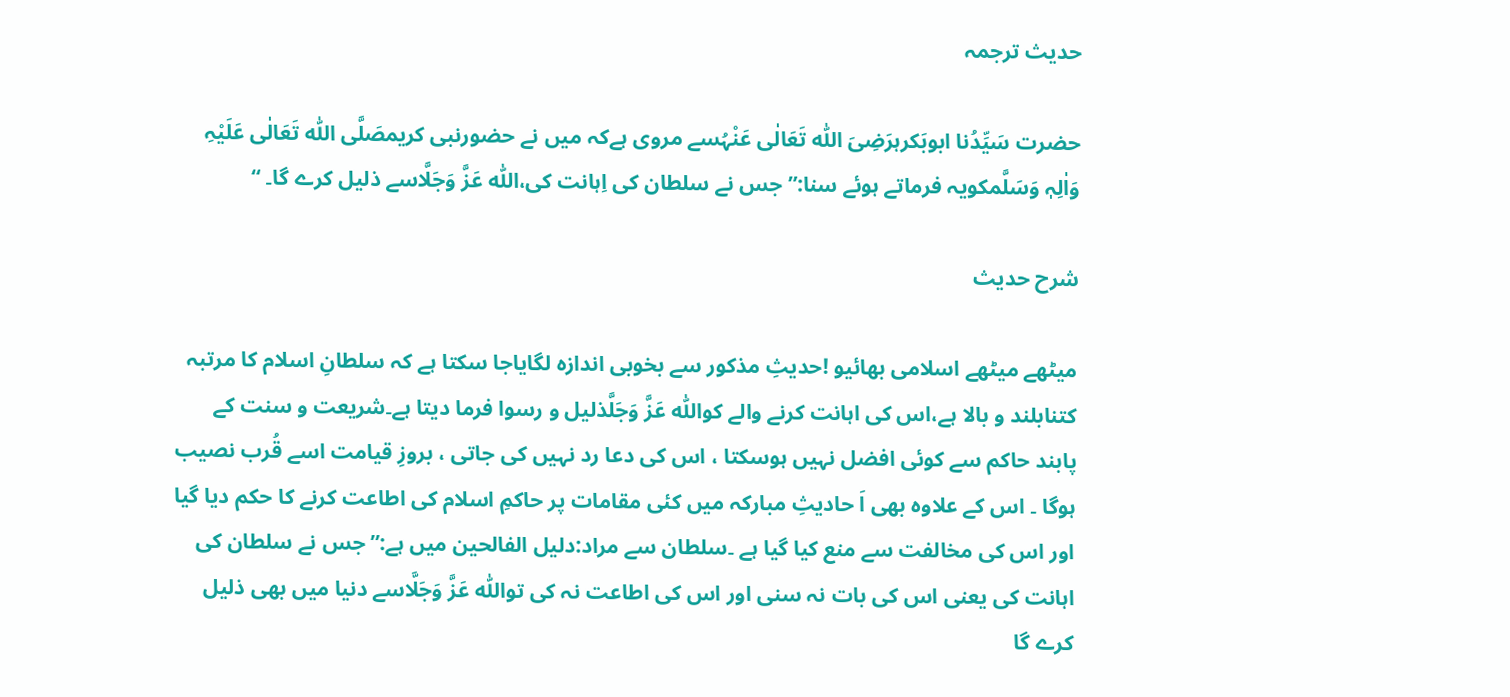حدیث ترجمہ

حضرت سَیِّدُنا ابوبَکرہرَضِیَ اللّٰہ تَعَالٰی عَنْہُسے مروی ہےکہ میں نے حضورنبی کریمصَلَّی اللّٰہ تَعَالٰی عَلَیْہِ وَاٰلِہٖ وَسَلَّمکویہ فرماتے ہوئے سنا:” جس نے سلطان کی اِہانت کی،اللّٰہ عَزَّ وَجَلَّاسے ذلیل کرے گا۔ “

شرح حدیث

میٹھے میٹھے اسلامی بھائیو !حدیثِ مذکور سے بخوبی اندازہ لگایاجا سکتا ہے کہ سلطانِ اسلام کا مرتبہ کتنابلند و بالا ہے،اس کی اہانت کرنے والے کواللّٰہ عَزَّ وَجَلَّذلیل و رسوا فرما دیتا ہے۔شریعت و سنت کے پابند حاکم سے کوئی افضل نہیں ہوسکتا ، اس کی دعا رد نہیں کی جاتی ، بروزِ قیامت اسے قُرب نصیب ہوگا ۔ اس کے علاوہ بھی اَ حادیثِ مبارکہ میں کئی مقامات پر حاکمِ اسلام کی اطاعت کرنے کا حکم دیا گیا اور اس کی مخالفت سے منع کیا گیا ہے ۔سلطان سے مراد:دلیل الفالحین میں ہے:”جس نے سلطان کی اہانت کی یعنی اس کی بات نہ سنی اور اس کی اطاعت نہ کی تواللّٰہ عَزَّ وَجَلَّاسے دنیا میں بھی ذلیل کرے گا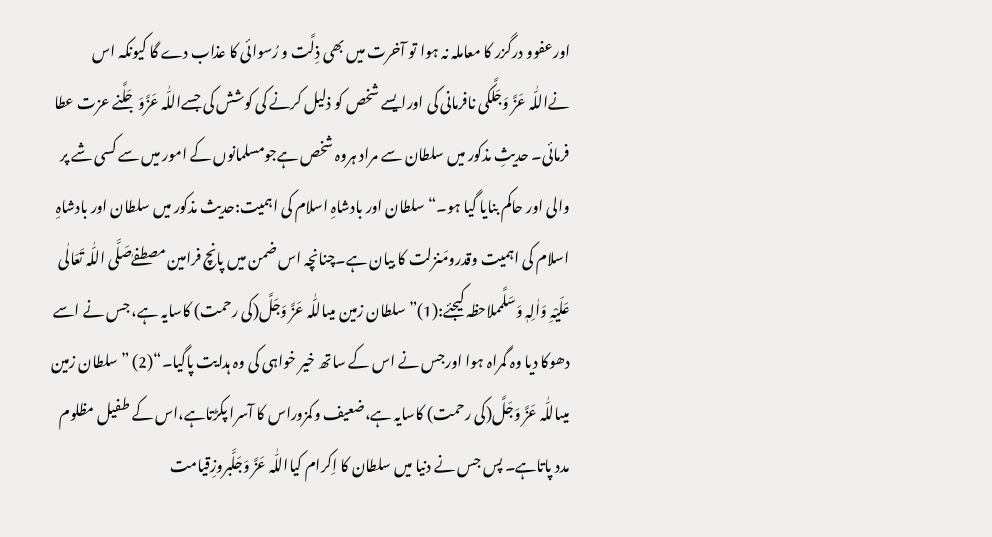اورعفوو درگزر کا معاملہ نہ ہوا تو آخرت میں بھی ذِلَّت و رُسوائی کا عذاب دے گا کیونکہ اس نےاللّٰہ عَزَّ وَجَلَّکی نافرمانی کی اورایسے شخص کو ذلیل کرنے کی کوشش کی جسےاللّٰہ عَزَّوَجَلَّنے عزت عطا فرمائی۔ حدیثِ مذکور میں سلطان سے مراد ہروہ شخص ہےجومسلمانوں کے امور میں سے کسی شے پر والی اور حاکم بنایا گیا ہو۔“سلطان اور بادشاہِ اسلام کی اہمیت:حدیث مذکور میں سلطان اور بادشاہِ اسلام کی اہمیت وقدرومَنزلت کا بیان ہے۔چنانچہ اس ضمن میں پانچ فرامین مصطفےٰصَلَّی اللّٰہ تَعَالٰی عَلَیْہِ وَاٰلِہٖ وَسَلَّمملاحظہ کیجئے:(1)”سلطان زمین میںاللّٰہ عَزَّ وَجَلَّ(کی رحمت) کاسایہ ہے، جس نے اسے دھوکا دیا وہ گمراہ ہوا اورجس نے اس کے ساتھ خیر خواہی کی وہ ہدایت پاگیا۔“(2) ”سلطان زمین میںاللّٰہ عَزَّ وَجَلَّ(کی رحمت) کاسایہ ہے،ضعیف وکمزوراس کا آسرا پکڑتاہے،اس کے طفیل مظلوم مدد پاتاہے۔ پس جس نے دنیا میں سلطان کا اِکرام کیااللّٰہ عَزَّ وَجَلَّبروزِقیامت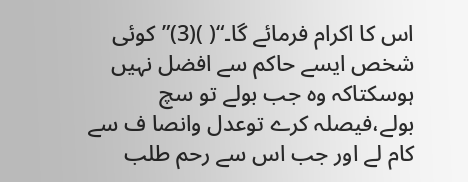اس کا اکرام فرمائے گا۔“( )(3)”کوئی شخص ایسے حاکم سے افضل نہیں ہوسکتاکہ وہ جب بولے تو سچ بولے،فیصلہ کرے توعدل وانصا ف سے کام لے اور جب اس سے رحم طلب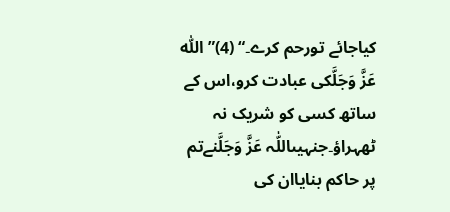کیاجائے تورحم کرے۔“ (4)”اللّٰہ عَزَّ وَجَلَّکی عبادت کرو،اس کے ساتھ کسی کو شریک نہ ٹھہراؤ۔جنہیںاللّٰہ عَزَّ وَجَلَّنےتم پر حاکم بنایاان کی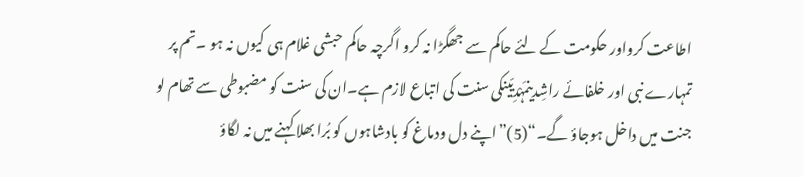اطاعت کرواور حکومت کے لئے حاکم سے جھگڑا نہ کرو اگرچہ حاکم حبشی غلام ہی کیوں نہ ہو ۔تم پر تمہارے نبی اور خلفائے راشِدینمَہْدِیّینکی سنت کی اتباع لازم ہے۔ان کی سنت کو مضبوطی سے تھام لو جنت میں داخل ہوجاؤ گے۔“(5)”اپنے دل ودماغ کو بادشاہوں کو بُرا بھلا کہنے میں نہ لگاؤ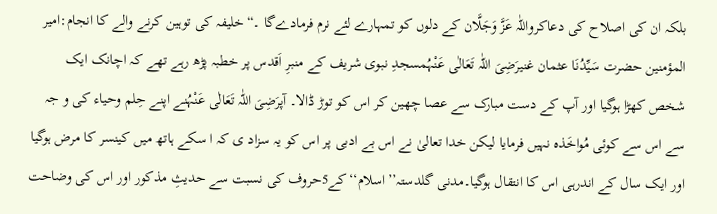بلکہ ان کی اصلاح کی دعاکرواللّٰہ عَزَّ وَجَلَّان کے دلوں کو تمہارے لئے نرم فرمادےگا ۔“خلیفہ کی توہین کرنے والے کا انجام:امیر المؤمنین حضرت سَیِّدُنَا عثمان غنیرَضِیَ اللّٰہ تَعَالٰی عَنْہُمسجدِ نبوی شریف کے منبرِ اَقدس پر خطبہ پڑھ رہے تھے کہ اچانک ایک شخص کھڑا ہوگیا اور آپ کے دست مبارک سے عصا چھین کر اس کو توڑ ڈالا۔ آپرَضِیَ اللّٰہ تَعَالٰی عَنْہُنے اپنے حِلم وحیاء کی و جہ سے اس سے کوئی مُواخَذہ نہیں فرمایا لیکن خدا تعالیٰ نے اس بے ادبی پر اس کو یہ سزاد ی کہ ا سکے ہاتھ میں کینسر کا مرض ہوگیا اور ایک سال کے اندرہی اس کا انتقال ہوگیا۔مدنی گلدستہ’’اسلام‘‘کے5حروف کی نسبت سے حدیثِ مذکور اور اس کی وضاحت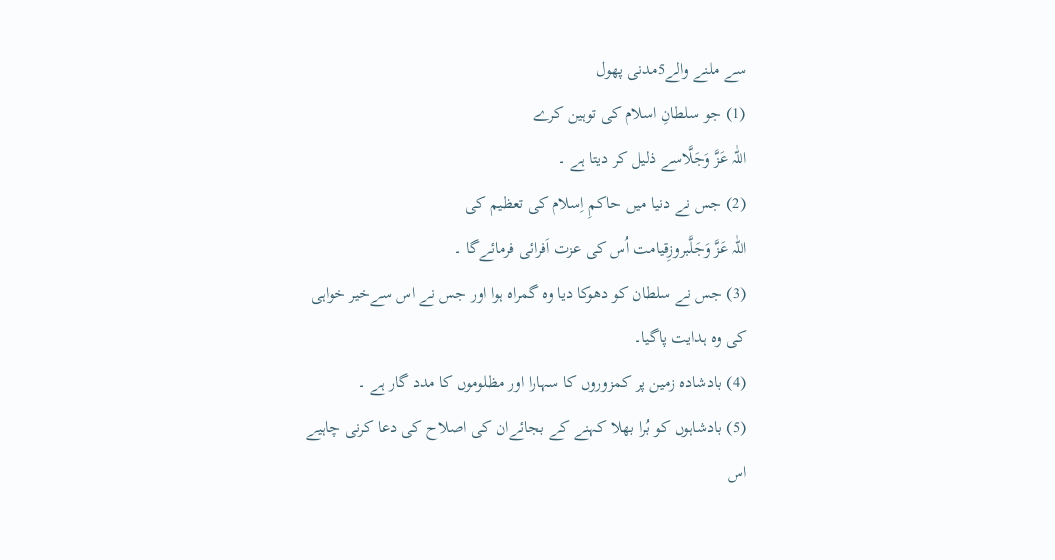سے ملنے والے5مدنی پھول
(1) جو سلطانِ اسلام کی توہین کرے
اللّٰہ عَزَّ وَجَلَّاسے ذلیل کر دیتا ہے ۔
(2) جس نے دنیا میں حاکمِ اِسلام کی تعظیم کی
اللّٰہ عَزَّ وَجَلَّبروزِقیامت اُس کی عزت اَفرائی فرمائےگا ۔
(3) جس نے سلطان کو دھوکا دیا وہ گمراہ ہوا اور جس نے اس سےخیر خواہی کی وہ ہدایت پاگیا۔
(4) بادشادہ زمین پر کمزوروں کا سہارا اور مظلوموں کا مدد گار ہے ۔
(5) بادشاہوں کو بُرا بھلا کہنے کے بجائےان کی اصلاح کی دعا کرنی چاہیے اس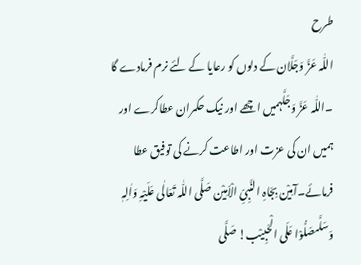طرح
اللّٰہ عَزَّ وَجَلَّان کے دلوں کو رعایا کے لئے نرم فرمادے گا ۔اللّٰہ عَزَّ وَجَلَّہمیں اچھے اور نیک حکمران عطاکرے اور ہمیں ان کی عزت اور اطاعت کرنے کی توفیق عطا فرمائے۔آمِیْن بِجَاہِ النَّبِیِّ الْاَمِیْن صَلَّی اللّٰہ تَعَالٰی عَلَیْہِ وَاٰلِہٖ وَسَلَّمصَلُّوْا عَلَی الْحَبِیْب! صَلَّی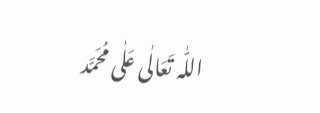اللّٰہ تَعَالٰی عَلٰی مُحَمَّد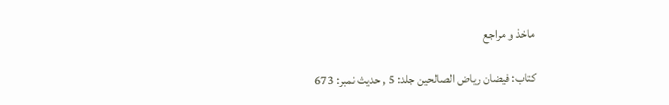ماخذ و مراجع

کتاب: فیضان ریاض الصالحین جلد: 5 , حدیث نمبر: 673